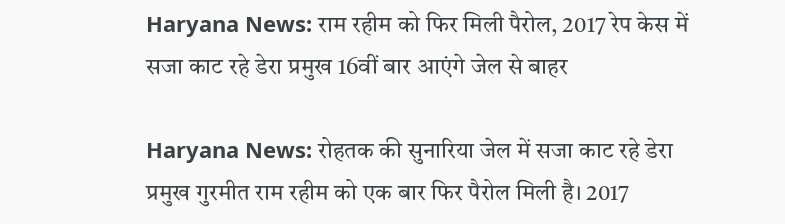Haryana News: राम रहीम को फिर मिली पैरोल, 2017 रेप केस में सजा काट रहे डेरा प्रमुख 16वीं बार आएंगे जेल से बाहर

Haryana News: रोहतक की सुनारिया जेल में सजा काट रहे डेरा प्रमुख गुरमीत राम रहीम को एक बार फिर पैरोल मिली है। 2017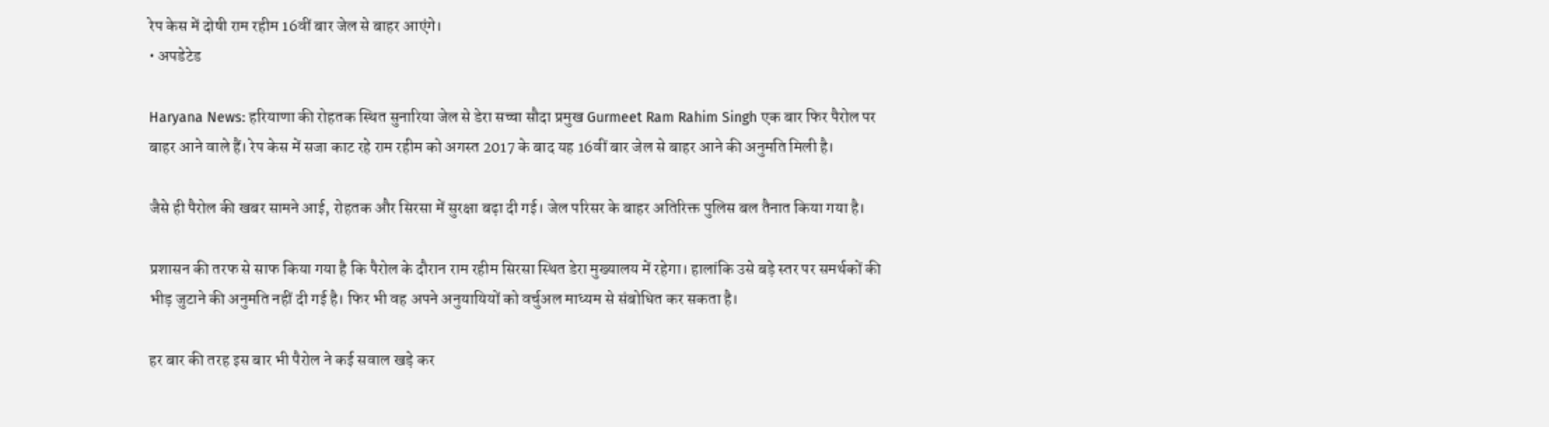रेप केस में दोषी राम रहीम 16वीं बार जेल से बाहर आएंगे।
• अपडेटेड

Haryana News: हरियाणा की रोहतक स्थित सुनारिया जेल से डेरा सच्चा सौदा प्रमुख Gurmeet Ram Rahim Singh एक बार फिर पैरोल पर बाहर आने वाले हैं। रेप केस में सजा काट रहे राम रहीम को अगस्त 2017 के बाद यह 16वीं बार जेल से बाहर आने की अनुमति मिली है।

जैसे ही पैरोल की खबर सामने आई, रोहतक और सिरसा में सुरक्षा बढ़ा दी गई। जेल परिसर के बाहर अतिरिक्त पुलिस बल तैनात किया गया है।

प्रशासन की तरफ से साफ किया गया है कि पैरोल के दौरान राम रहीम सिरसा स्थित डेरा मुख्यालय में रहेगा। हालांकि उसे बड़े स्तर पर समर्थकों की भीड़ जुटाने की अनुमति नहीं दी गई है। फिर भी वह अपने अनुयायियों को वर्चुअल माध्यम से संबोधित कर सकता है।

हर बार की तरह इस बार भी पैरोल ने कई सवाल खड़े कर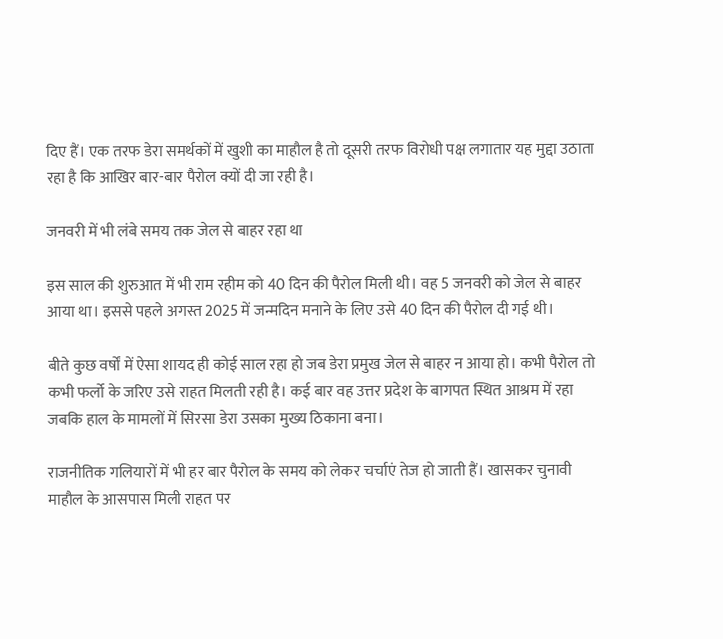दिए हैं। एक तरफ डेरा समर्थकों में खुशी का माहौल है तो दूसरी तरफ विरोधी पक्ष लगातार यह मुद्दा उठाता रहा है कि आखिर बार-बार पैरोल क्यों दी जा रही है।

जनवरी में भी लंबे समय तक जेल से बाहर रहा था

इस साल की शुरुआत में भी राम रहीम को 40 दिन की पैरोल मिली थी। वह 5 जनवरी को जेल से बाहर आया था। इससे पहले अगस्त 2025 में जन्मदिन मनाने के लिए उसे 40 दिन की पैरोल दी गई थी।

बीते कुछ वर्षों में ऐसा शायद ही कोई साल रहा हो जब डेरा प्रमुख जेल से बाहर न आया हो। कभी पैरोल तो कभी फर्लो के जरिए उसे राहत मिलती रही है। कई बार वह उत्तर प्रदेश के बागपत स्थित आश्रम में रहा जबकि हाल के मामलों में सिरसा डेरा उसका मुख्य ठिकाना बना।

राजनीतिक गलियारों में भी हर बार पैरोल के समय को लेकर चर्चाएं तेज हो जाती हैं। खासकर चुनावी माहौल के आसपास मिली राहत पर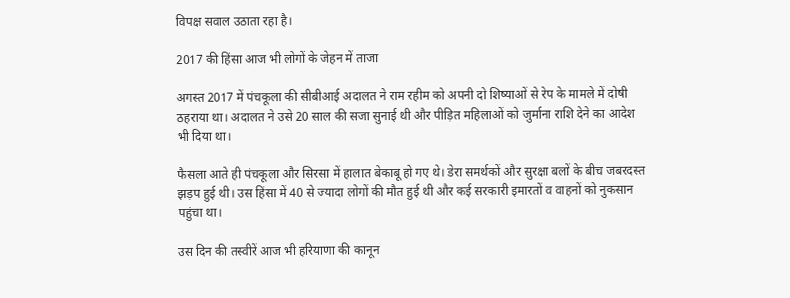विपक्ष सवाल उठाता रहा है।

2017 की हिंसा आज भी लोगों के जेहन में ताजा

अगस्त 2017 में पंचकूला की सीबीआई अदालत ने राम रहीम को अपनी दो शिष्याओं से रेप के मामले में दोषी ठहराया था। अदालत ने उसे 20 साल की सजा सुनाई थी और पीड़ित महिलाओं को जुर्माना राशि देने का आदेश भी दिया था।

फैसला आते ही पंचकूला और सिरसा में हालात बेकाबू हो गए थे। डेरा समर्थकों और सुरक्षा बलों के बीच जबरदस्त झड़प हुई थी। उस हिंसा में 40 से ज्यादा लोगों की मौत हुई थी और कई सरकारी इमारतों व वाहनों को नुकसान पहुंचा था।

उस दिन की तस्वीरें आज भी हरियाणा की कानून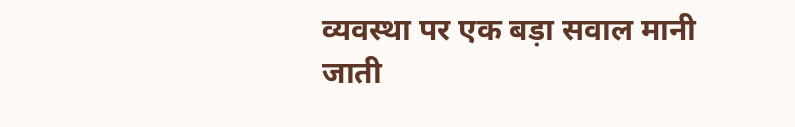व्यवस्था पर एक बड़ा सवाल मानी जाती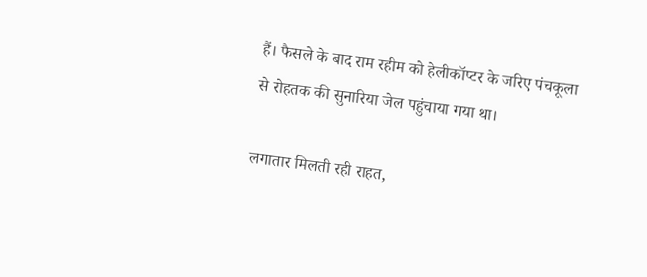हैं। फैसले के बाद राम रहीम को हेलीकॉप्टर के जरिए पंचकूला से रोहतक की सुनारिया जेल पहुंचाया गया था।

लगातार मिलती रही राहत,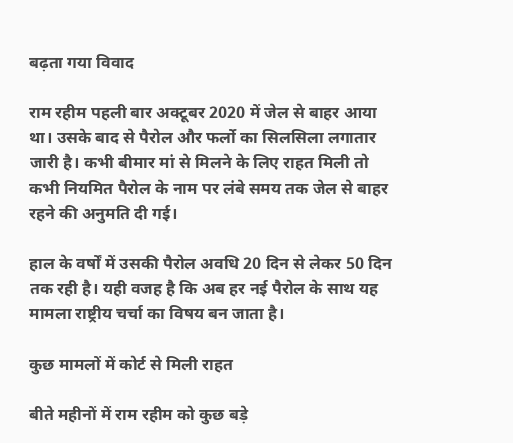बढ़ता गया विवाद

राम रहीम पहली बार अक्टूबर 2020 में जेल से बाहर आया था। उसके बाद से पैरोल और फर्लो का सिलसिला लगातार जारी है। कभी बीमार मां से मिलने के लिए राहत मिली तो कभी नियमित पैरोल के नाम पर लंबे समय तक जेल से बाहर रहने की अनुमति दी गई।

हाल के वर्षों में उसकी पैरोल अवधि 20 दिन से लेकर 50 दिन तक रही है। यही वजह है कि अब हर नई पैरोल के साथ यह मामला राष्ट्रीय चर्चा का विषय बन जाता है।

कुछ मामलों में कोर्ट से मिली राहत

बीते महीनों में राम रहीम को कुछ बड़े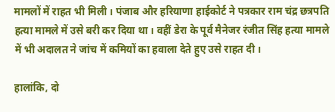मामलों में राहत भी मिली। पंजाब और हरियाणा हाईकोर्ट ने पत्रकार राम चंद्र छत्रपति हत्या मामले में उसे बरी कर दिया था। वहीं डेरा के पूर्व मैनेजर रंजीत सिंह हत्या मामले में भी अदालत ने जांच में कमियों का हवाला देते हुए उसे राहत दी।

हालांकि, दो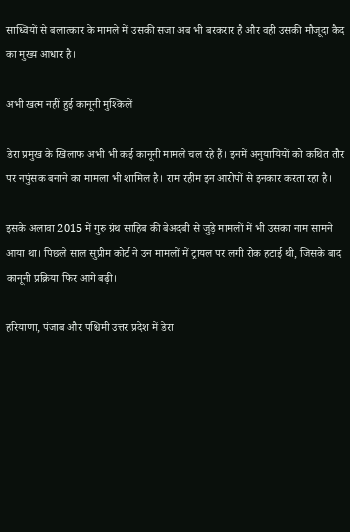साध्वियों से बलात्कार के मामले में उसकी सजा अब भी बरकरार है और वही उसकी मौजूदा कैद का मुख्य आधार है।

अभी खत्म नहीं हुई कानूनी मुश्किलें

डेरा प्रमुख के खिलाफ अभी भी कई कानूनी मामले चल रहे हैं। इनमें अनुयायियों को कथित तौर पर नपुंसक बनाने का मामला भी शामिल है। राम रहीम इन आरोपों से इनकार करता रहा है।

इसके अलावा 2015 में गुरु ग्रंथ साहिब की बेअदबी से जुड़े मामलों में भी उसका नाम सामने आया था। पिछले साल सुप्रीम कोर्ट ने उन मामलों में ट्रायल पर लगी रोक हटाई थी, जिसके बाद कानूनी प्रक्रिया फिर आगे बढ़ी।

हरियाणा, पंजाब और पश्चिमी उत्तर प्रदेश में डेरा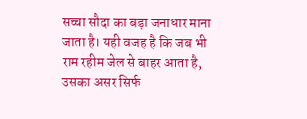सच्चा सौदा का बड़ा जनाधार माना जाता है। यही वजह है कि जब भी राम रहीम जेल से बाहर आता है, उसका असर सिर्फ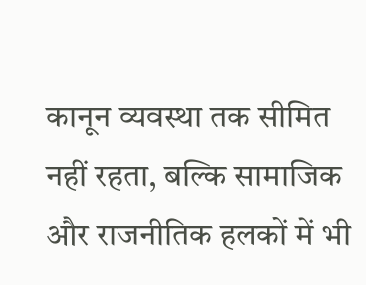कानून व्यवस्था तक सीमित नहीं रहता, बल्कि सामाजिक और राजनीतिक हलकों में भी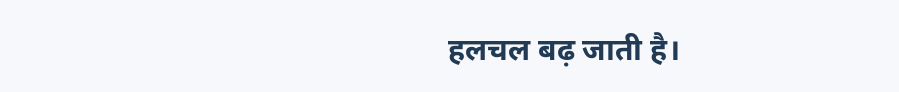हलचल बढ़ जाती है।